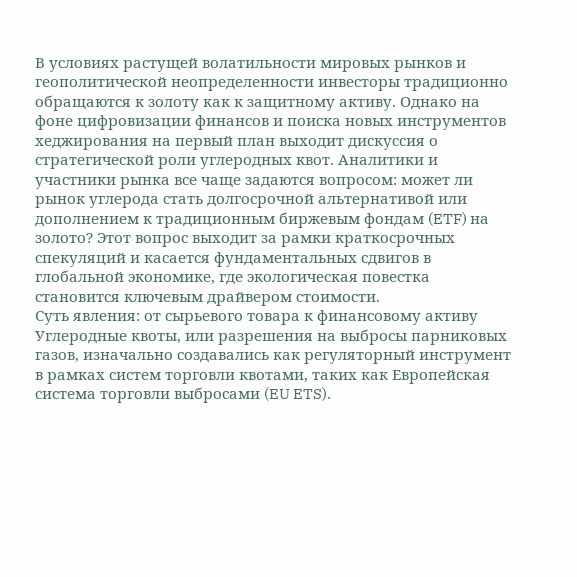В условиях растущей волатильности мировых рынков и геополитической неопределенности инвесторы традиционно обращаются к золоту как к защитному активу. Однако на фоне цифровизации финансов и поиска новых инструментов хеджирования на первый план выходит дискуссия о стратегической роли углеродных квот. Аналитики и участники рынка все чаще задаются вопросом: может ли рынок углерода стать долгосрочной альтернативой или дополнением к традиционным биржевым фондам (ETF) на золото? Этот вопрос выходит за рамки краткосрочных спекуляций и касается фундаментальных сдвигов в глобальной экономике, где экологическая повестка становится ключевым драйвером стоимости.
Суть явления: от сырьевого товара к финансовому активу
Углеродные квоты, или разрешения на выбросы парниковых газов, изначально создавались как регуляторный инструмент в рамках систем торговли квотами, таких как Европейская система торговли выбросами (EU ETS).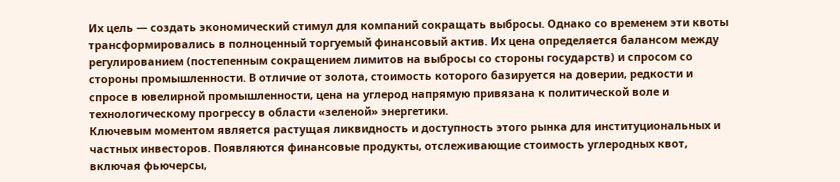Их цель — создать экономический стимул для компаний сокращать выбросы. Однако со временем эти квоты трансформировались в полноценный торгуемый финансовый актив. Их цена определяется балансом между регулированием (постепенным сокращением лимитов на выбросы со стороны государств) и спросом со стороны промышленности. В отличие от золота, стоимость которого базируется на доверии, редкости и спросе в ювелирной промышленности, цена на углерод напрямую привязана к политической воле и технологическому прогрессу в области «зеленой» энергетики.
Ключевым моментом является растущая ликвидность и доступность этого рынка для институциональных и частных инвесторов. Появляются финансовые продукты, отслеживающие стоимость углеродных квот, включая фьючерсы,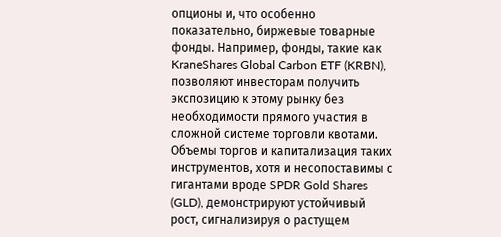опционы и, что особенно показательно, биржевые товарные фонды. Например, фонды, такие как KraneShares Global Carbon ETF (KRBN), позволяют инвесторам получить экспозицию к этому рынку без необходимости прямого участия в сложной системе торговли квотами. Объемы торгов и капитализация таких инструментов, хотя и несопоставимы с гигантами вроде SPDR Gold Shares (GLD), демонстрируют устойчивый рост, сигнализируя о растущем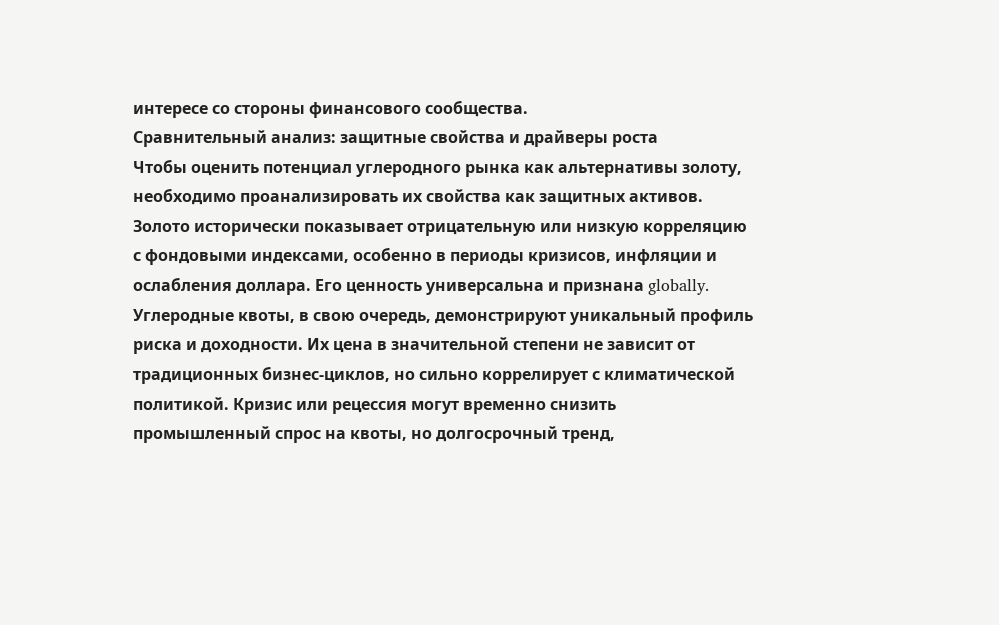интересе со стороны финансового сообщества.
Сравнительный анализ: защитные свойства и драйверы роста
Чтобы оценить потенциал углеродного рынка как альтернативы золоту, необходимо проанализировать их свойства как защитных активов. Золото исторически показывает отрицательную или низкую корреляцию с фондовыми индексами, особенно в периоды кризисов, инфляции и ослабления доллара. Его ценность универсальна и признана globally. Углеродные квоты, в свою очередь, демонстрируют уникальный профиль риска и доходности. Их цена в значительной степени не зависит от традиционных бизнес-циклов, но сильно коррелирует с климатической политикой. Кризис или рецессия могут временно снизить промышленный спрос на квоты, но долгосрочный тренд,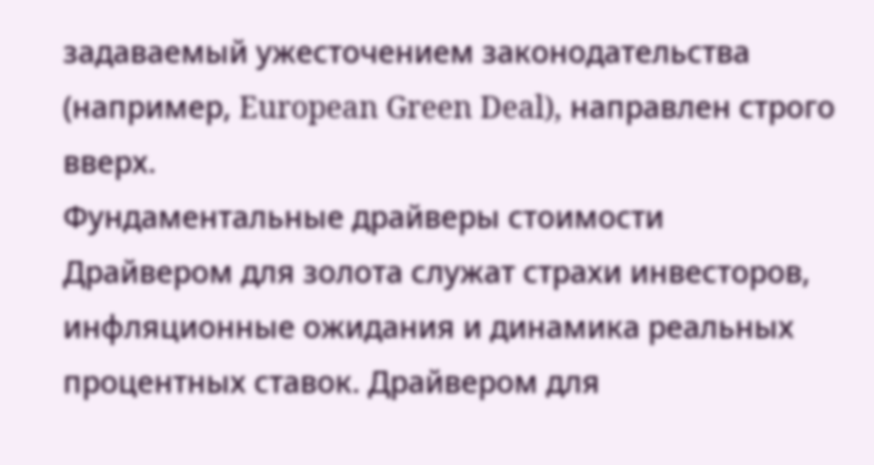задаваемый ужесточением законодательства (например, European Green Deal), направлен строго вверх.
Фундаментальные драйверы стоимости
Драйвером для золота служат страхи инвесторов, инфляционные ожидания и динамика реальных процентных ставок. Драйвером для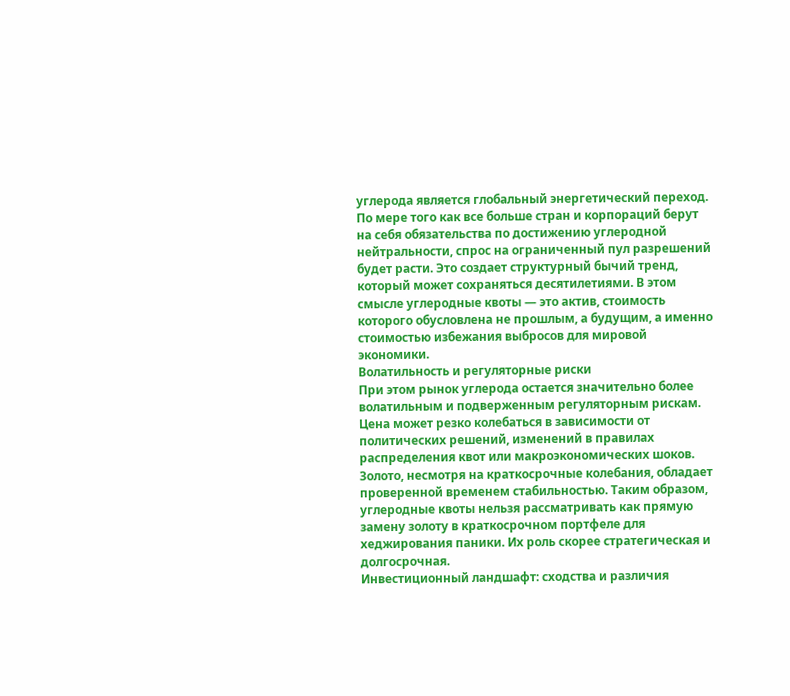углерода является глобальный энергетический переход. По мере того как все больше стран и корпораций берут на себя обязательства по достижению углеродной нейтральности, спрос на ограниченный пул разрешений будет расти. Это создает структурный бычий тренд, который может сохраняться десятилетиями. В этом смысле углеродные квоты — это актив, стоимость которого обусловлена не прошлым, а будущим, а именно стоимостью избежания выбросов для мировой экономики.
Волатильность и регуляторные риски
При этом рынок углерода остается значительно более волатильным и подверженным регуляторным рискам. Цена может резко колебаться в зависимости от политических решений, изменений в правилах распределения квот или макроэкономических шоков. Золото, несмотря на краткосрочные колебания, обладает проверенной временем стабильностью. Таким образом, углеродные квоты нельзя рассматривать как прямую замену золоту в краткосрочном портфеле для хеджирования паники. Их роль скорее стратегическая и долгосрочная.
Инвестиционный ландшафт: сходства и различия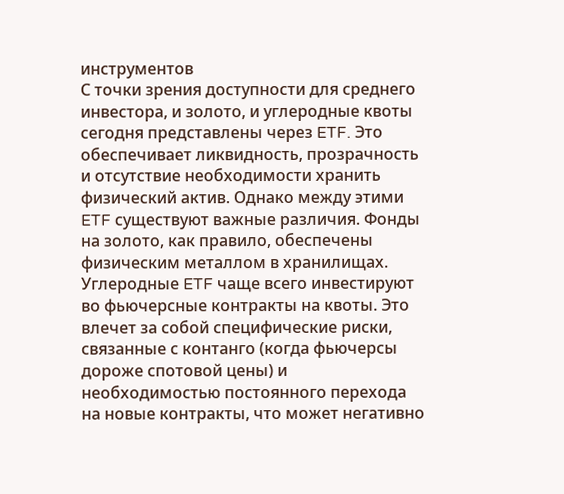инструментов
С точки зрения доступности для среднего инвестора, и золото, и углеродные квоты сегодня представлены через ETF. Это обеспечивает ликвидность, прозрачность и отсутствие необходимости хранить физический актив. Однако между этими ETF существуют важные различия. Фонды на золото, как правило, обеспечены физическим металлом в хранилищах. Углеродные ETF чаще всего инвестируют во фьючерсные контракты на квоты. Это влечет за собой специфические риски, связанные с контанго (когда фьючерсы дороже спотовой цены) и необходимостью постоянного перехода на новые контракты, что может негативно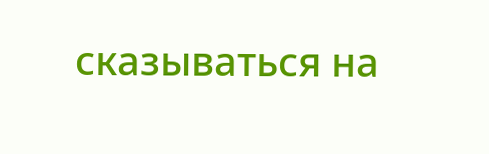сказываться на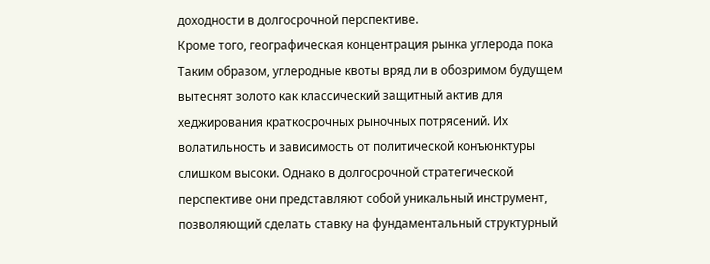доходности в долгосрочной перспективе.
Кроме того, географическая концентрация рынка углерода пока
Таким образом, углеродные квоты вряд ли в обозримом будущем вытеснят золото как классический защитный актив для хеджирования краткосрочных рыночных потрясений. Их волатильность и зависимость от политической конъюнктуры слишком высоки. Однако в долгосрочной стратегической перспективе они представляют собой уникальный инструмент, позволяющий сделать ставку на фундаментальный структурный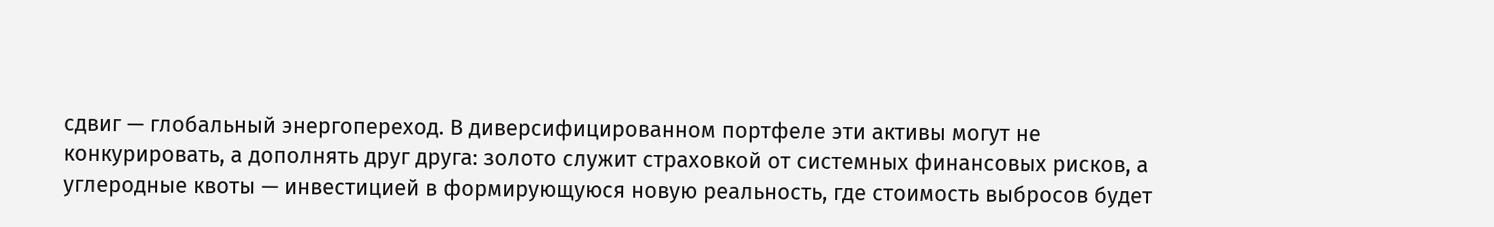сдвиг — глобальный энергопереход. В диверсифицированном портфеле эти активы могут не конкурировать, а дополнять друг друга: золото служит страховкой от системных финансовых рисков, а углеродные квоты — инвестицией в формирующуюся новую реальность, где стоимость выбросов будет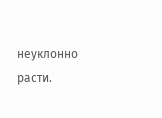неуклонно расти.